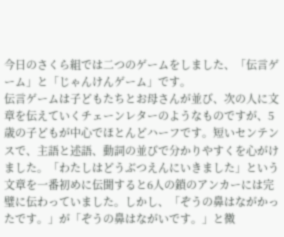今日のさくら組では二つのゲームをしました、「伝言ゲーム」と「じゃんけんゲーム」です。
伝言ゲームは子どもたちとお母さんが並び、次の人に文章を伝えていくチェーンレターのようなものですが、5歳の子どもが中心でほとんどハーフです。短いセンテンスで、主語と述語、動詞の並びで分かりやすくを心がけました。「わたしはどうぶつえんにいきました」という文章を一番初めに伝聞すると6人の鎖のアンカーには完璧に伝わっていました。しかし、「ぞうの鼻はながかったです。」が「ぞうの鼻はながいです。」と微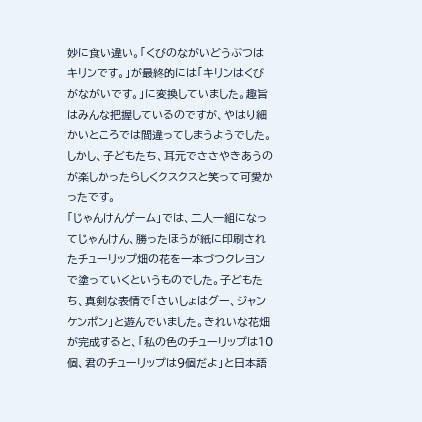妙に食い違い。「くびのながいどうぶつはキリンです。」が最終的には「キリンはくびがながいです。」に変換していました。趣旨はみんな把握しているのですが、やはり細かいところでは間違ってしまうようでした。
しかし、子どもたち、耳元でささやきあうのが楽しかったらしくクスクスと笑って可愛かったです。
「じゃんけんゲーム」では、二人一組になってじゃんけん、勝ったほうが紙に印刷されたチューリップ畑の花を一本づつクレヨンで塗っていくというものでした。子どもたち、真剣な表情で「さいしょはグー、ジャンケンポン」と遊んでいました。きれいな花畑が完成すると、「私の色のチューリップは10個、君のチューリップは9個だよ」と日本語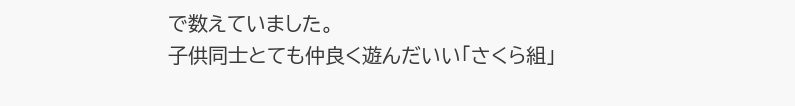で数えていました。
子供同士とても仲良く遊んだいい「さくら組」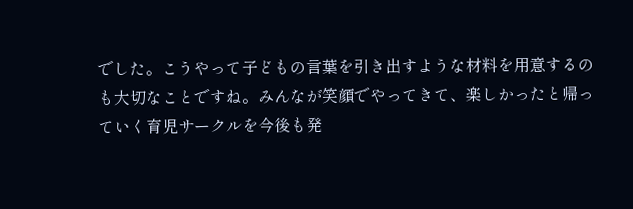でした。こうやって子どもの言葉を引き出すような材料を用意するのも大切なことですね。みんなが笑顔でやってきて、楽しかったと帰っていく育児サークルを今後も発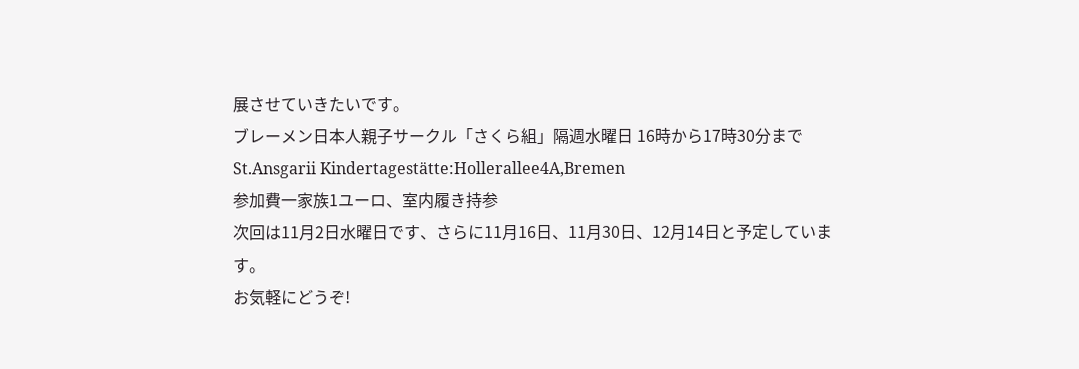展させていきたいです。
ブレーメン日本人親子サークル「さくら組」隔週水曜日 16時から17時30分まで
St.Ansgarii Kindertagestätte:Hollerallee4A,Bremen
参加費一家族1ユーロ、室内履き持参
次回は11月2日水曜日です、さらに11月16日、11月30日、12月14日と予定しています。
お気軽にどうぞ!